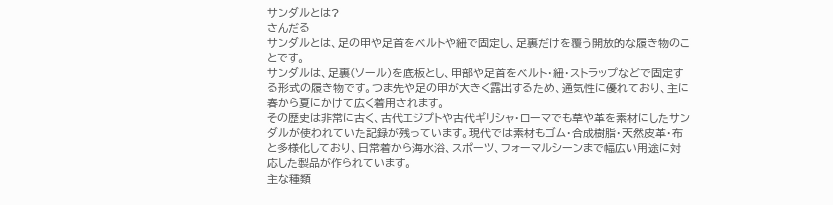サンダルとは?
さんだる
サンダルとは、足の甲や足首をベルトや紐で固定し、足裏だけを覆う開放的な履き物のことです。
サンダルは、足裏(ソール)を底板とし、甲部や足首をベルト・紐・ストラップなどで固定する形式の履き物です。つま先や足の甲が大きく露出するため、通気性に優れており、主に春から夏にかけて広く着用されます。
その歴史は非常に古く、古代エジプトや古代ギリシャ・ローマでも草や革を素材にしたサンダルが使われていた記録が残っています。現代では素材もゴム・合成樹脂・天然皮革・布と多様化しており、日常着から海水浴、スポーツ、フォーマルシーンまで幅広い用途に対応した製品が作られています。
主な種類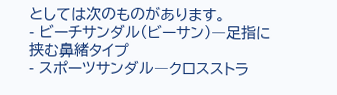としては次のものがあります。
- ビーチサンダル(ビーサン)―足指に挟む鼻緒タイプ
- スポーツサンダル―クロスストラ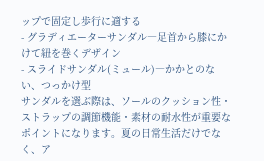ップで固定し歩行に適する
- グラディエーターサンダル―足首から膝にかけて紐を巻くデザイン
- スライドサンダル(ミュール)―かかとのない、つっかけ型
サンダルを選ぶ際は、ソールのクッション性・ストラップの調節機能・素材の耐水性が重要なポイントになります。夏の日常生活だけでなく、ア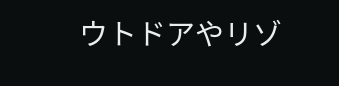ウトドアやリゾ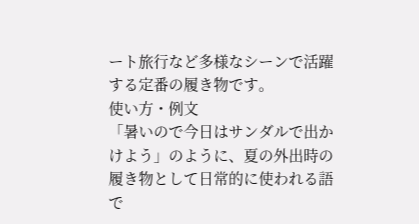ート旅行など多様なシーンで活躍する定番の履き物です。
使い方・例文
「暑いので今日はサンダルで出かけよう」のように、夏の外出時の履き物として日常的に使われる語で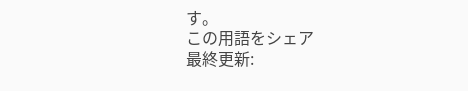す。
この用語をシェア
最終更新: